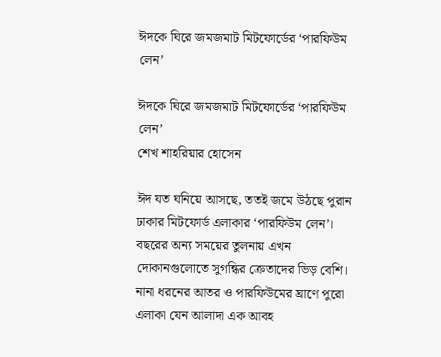ঈদকে ঘিরে জমজমাট মিটফোর্ডের ‘পারফিউম লেন’

ঈদকে ঘিরে জমজমাট মিটফোর্ডের ‘পারফিউম লেন’
শেখ শাহরিয়ার হোসেন

ঈদ যত ঘনিয়ে আসছে, ততই জমে উঠছে পুরান ঢাকার মিটফোর্ড এলাকার ‘পারফিউম লেন’। বছরের অন্য সময়ের তুলনায় এখন দোকানগুলোতে সুগন্ধির ক্রেতাদের ভিড় বেশি। নানা ধরনের আতর ও পারফিউমের ঘ্রাণে পুরো এলাকা যেন আলাদা এক আবহ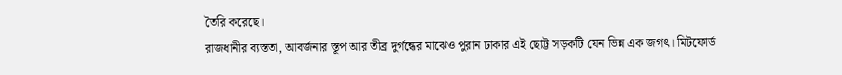তৈরি করেছে।
রাজধানীর ব্যস্ততা, আবর্জনার স্তূপ আর তীব্র দুর্গন্ধের মাঝেও পুরান ঢাকার এই ছোট্ট সড়কটি যেন ভিন্ন এক জগৎ। মিটফোর্ড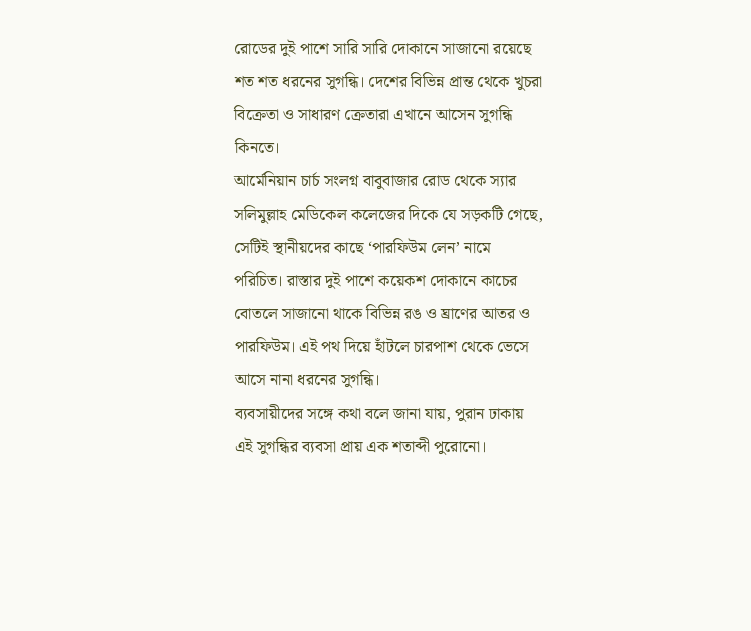রোডের দুই পাশে সারি সারি দোকানে সাজানো রয়েছে শত শত ধরনের সুগন্ধি। দেশের বিভিন্ন প্রান্ত থেকে খুচরা বিক্রেতা ও সাধারণ ক্রেতারা এখানে আসেন সুগন্ধি কিনতে।
আর্মেনিয়ান চার্চ সংলগ্ন বাবুবাজার রোড থেকে স্যার সলিমুল্লাহ মেডিকেল কলেজের দিকে যে সড়কটি গেছে, সেটিই স্থানীয়দের কাছে ‘পারফিউম লেন’ নামে পরিচিত। রাস্তার দুই পাশে কয়েকশ দোকানে কাচের বোতলে সাজানো থাকে বিভিন্ন রঙ ও ঘ্রাণের আতর ও পারফিউম। এই পথ দিয়ে হাঁটলে চারপাশ থেকে ভেসে আসে নানা ধরনের সুগন্ধি।
ব্যবসায়ীদের সঙ্গে কথা বলে জানা যায়, পুরান ঢাকায় এই সুগন্ধির ব্যবসা প্রায় এক শতাব্দী পুরোনো।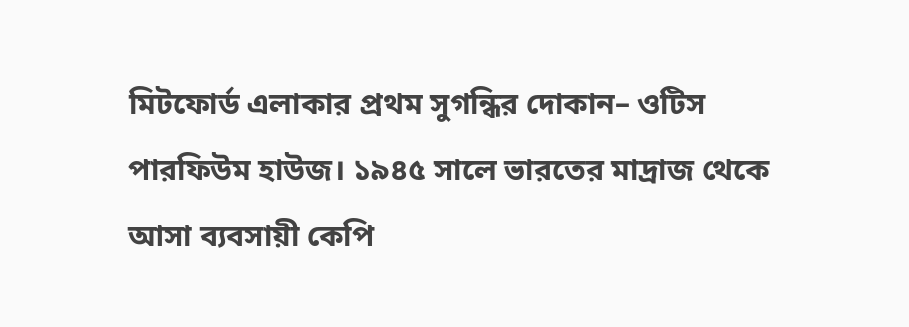মিটফোর্ড এলাকার প্রথম সুগন্ধির দোকান– ওটিস পারফিউম হাউজ। ১৯৪৫ সালে ভারতের মাদ্রাজ থেকে আসা ব্যবসায়ী কেপি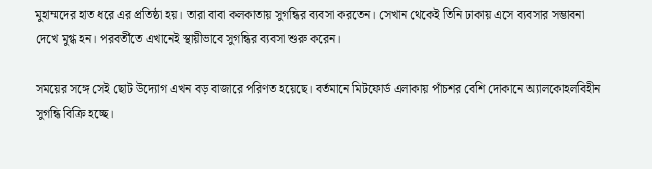মুহাম্মদের হাত ধরে এর প্রতিষ্ঠা হয়। তারা বাবা কলকাতায় সুগন্ধির ব্যবসা করতেন। সেখান থেকেই তিনি ঢাকায় এসে ব্যবসার সম্ভাবনা দেখে মুগ্ধ হন। পরবর্তীতে এখানেই স্থায়ীভাবে সুগন্ধির ব্যবসা শুরু করেন।

সময়ের সঙ্গে সেই ছোট উদ্যোগ এখন বড় বাজারে পরিণত হয়েছে। বর্তমানে মিটফোর্ড এলাকায় পাঁচশর বেশি দোকানে অ্যালকোহলবিহীন সুগন্ধি বিক্রি হচ্ছে।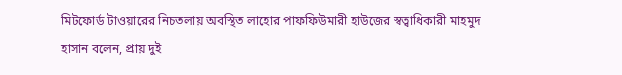মিটফোর্ড টাওয়ারের নিচতলায় অবস্থিত লাহোর পাফফিউমারী হাউজের স্বত্বাধিকারী মাহমুদ হাসান বলেন, প্রায় দুই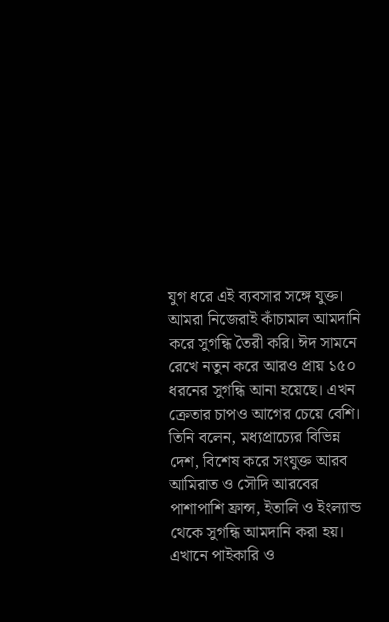যুগ ধরে এই ব্যবসার সঙ্গে যুক্ত। আমরা নিজেরাই কাঁচামাল আমদানি করে সুগন্ধি তৈরী করি। ঈদ সামনে রেখে নতুন করে আরও প্রায় ১৫০ ধরনের সুগন্ধি আনা হয়েছে। এখন ক্রেতার চাপও আগের চেয়ে বেশি।
তিনি বলেন, মধ্যপ্রাচ্যের বিভিন্ন দেশ, বিশেষ করে সংযুক্ত আরব আমিরাত ও সৌদি আরবের পাশাপাশি ফ্রান্স, ইতালি ও ইংল্যান্ড থেকে সুগন্ধি আমদানি করা হয়। এখানে পাইকারি ও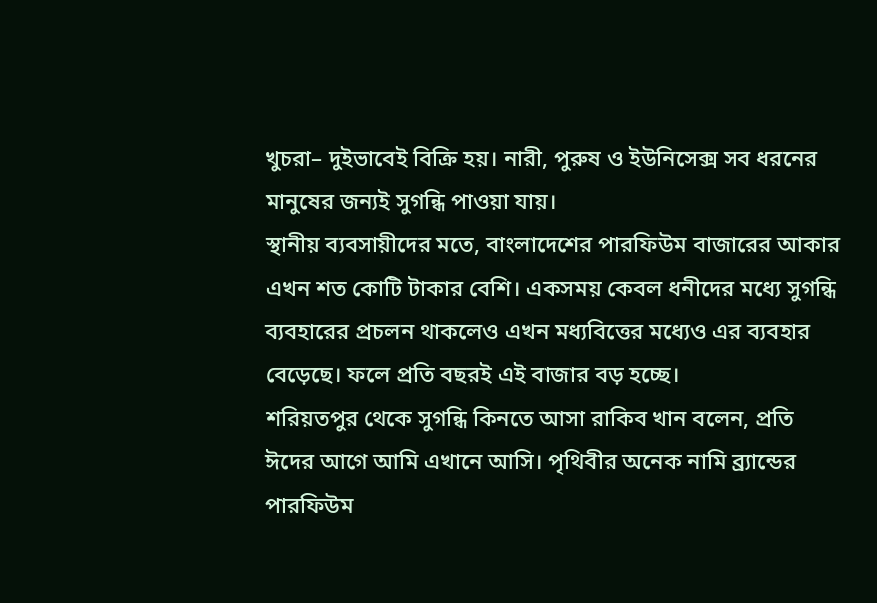খুচরা– দুইভাবেই বিক্রি হয়। নারী, পুরুষ ও ইউনিসেক্স সব ধরনের মানুষের জন্যই সুগন্ধি পাওয়া যায়।
স্থানীয় ব্যবসায়ীদের মতে, বাংলাদেশের পারফিউম বাজারের আকার এখন শত কোটি টাকার বেশি। একসময় কেবল ধনীদের মধ্যে সুগন্ধি ব্যবহারের প্রচলন থাকলেও এখন মধ্যবিত্তের মধ্যেও এর ব্যবহার বেড়েছে। ফলে প্রতি বছরই এই বাজার বড় হচ্ছে।
শরিয়তপুর থেকে সুগন্ধি কিনতে আসা রাকিব খান বলেন, প্রতি ঈদের আগে আমি এখানে আসি। পৃথিবীর অনেক নামি ব্র্যান্ডের পারফিউম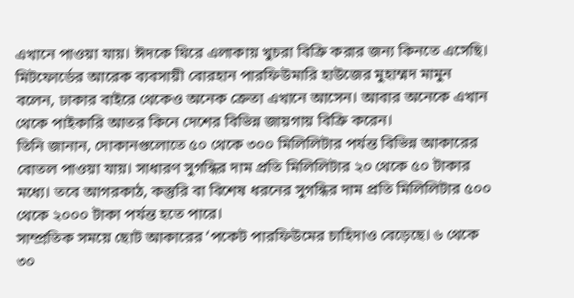এখানে পাওয়া যায়। ঈদকে ঘিরে এলাকায় খুচরা বিক্রি করার জন্য কিনতে এসেছি।
মিটফোর্ডের আরেক ব্যবসায়ী বোরহান পারফিউমারি হাউজের মুহাম্মদ মামুন বলেন, ঢাকার বাইরে থেকেও অনেক ক্রেতা এখানে আসেন। আবার অনেকে এখান থেকে পাইকারি আতর কিনে দেশের বিভিন্ন জায়গায় বিক্রি করেন।
তিনি জানান, দোকানগুলোতে ৫০ থেকে ৩০০ মিলিলিটার পর্যন্ত বিভিন্ন আকারের বোতল পাওয়া যায়। সাধারণ সুগন্ধির দাম প্রতি মিলিলিটার ২০ থেকে ৫০ টাকার মধ্যে। তবে আগরকাঠ, কস্তুরি বা বিশেষ ধরনের সুগন্ধির দাম প্রতি মিলিলিটার ৫০০ থেকে ২০০০ টাকা পর্যন্ত হতে পারে।
সাম্প্রতিক সময়ে ছোট আকারের ‘পকেট পারফিউমের চাহিদাও বেড়েছে। ৬ থেকে ৩০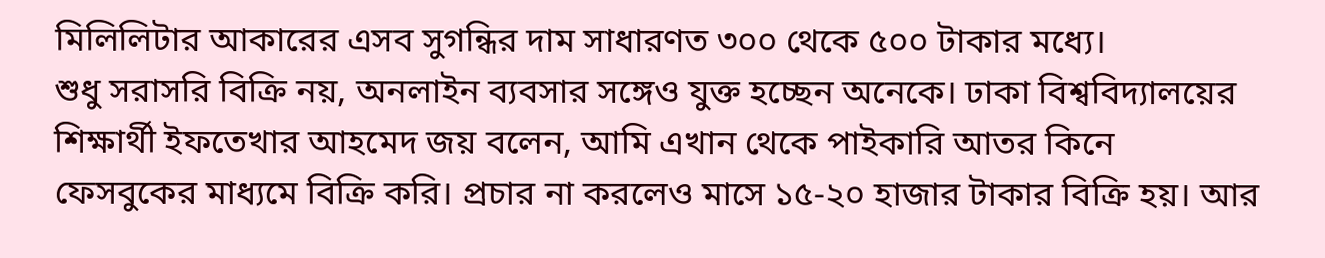মিলিলিটার আকারের এসব সুগন্ধির দাম সাধারণত ৩০০ থেকে ৫০০ টাকার মধ্যে।
শুধু সরাসরি বিক্রি নয়, অনলাইন ব্যবসার সঙ্গেও যুক্ত হচ্ছেন অনেকে। ঢাকা বিশ্ববিদ্যালয়ের শিক্ষার্থী ইফতেখার আহমেদ জয় বলেন, আমি এখান থেকে পাইকারি আতর কিনে ফেসবুকের মাধ্যমে বিক্রি করি। প্রচার না করলেও মাসে ১৫-২০ হাজার টাকার বিক্রি হয়। আর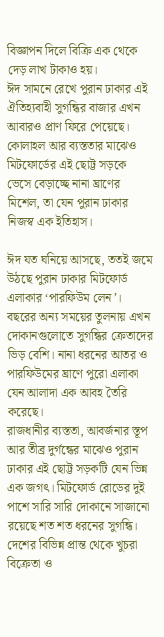বিজ্ঞাপন দিলে বিক্রি এক থেকে দেড় লাখ টাকাও হয়।
ঈদ সামনে রেখে পুরান ঢাকার এই ঐতিহ্যবাহী সুগন্ধির বাজার এখন আবারও প্রাণ ফিরে পেয়েছে। কোলাহল আর ব্যস্ততার মাঝেও মিটফোর্ডের এই ছোট্ট সড়কে ভেসে বেড়াচ্ছে নানা ঘ্রাণের মিশেল, তা যেন পুরান ঢাকার নিজস্ব এক ইতিহাস।

ঈদ যত ঘনিয়ে আসছে, ততই জমে উঠছে পুরান ঢাকার মিটফোর্ড এলাকার ‘পারফিউম লেন’। বছরের অন্য সময়ের তুলনায় এখন দোকানগুলোতে সুগন্ধির ক্রেতাদের ভিড় বেশি। নানা ধরনের আতর ও পারফিউমের ঘ্রাণে পুরো এলাকা যেন আলাদা এক আবহ তৈরি করেছে।
রাজধানীর ব্যস্ততা, আবর্জনার স্তূপ আর তীব্র দুর্গন্ধের মাঝেও পুরান ঢাকার এই ছোট্ট সড়কটি যেন ভিন্ন এক জগৎ। মিটফোর্ড রোডের দুই পাশে সারি সারি দোকানে সাজানো রয়েছে শত শত ধরনের সুগন্ধি। দেশের বিভিন্ন প্রান্ত থেকে খুচরা বিক্রেতা ও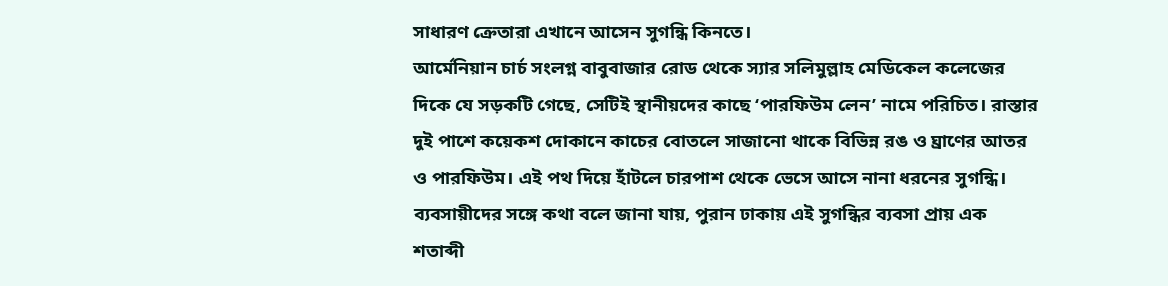সাধারণ ক্রেতারা এখানে আসেন সুগন্ধি কিনতে।
আর্মেনিয়ান চার্চ সংলগ্ন বাবুবাজার রোড থেকে স্যার সলিমুল্লাহ মেডিকেল কলেজের দিকে যে সড়কটি গেছে, সেটিই স্থানীয়দের কাছে ‘পারফিউম লেন’ নামে পরিচিত। রাস্তার দুই পাশে কয়েকশ দোকানে কাচের বোতলে সাজানো থাকে বিভিন্ন রঙ ও ঘ্রাণের আতর ও পারফিউম। এই পথ দিয়ে হাঁটলে চারপাশ থেকে ভেসে আসে নানা ধরনের সুগন্ধি।
ব্যবসায়ীদের সঙ্গে কথা বলে জানা যায়, পুরান ঢাকায় এই সুগন্ধির ব্যবসা প্রায় এক শতাব্দী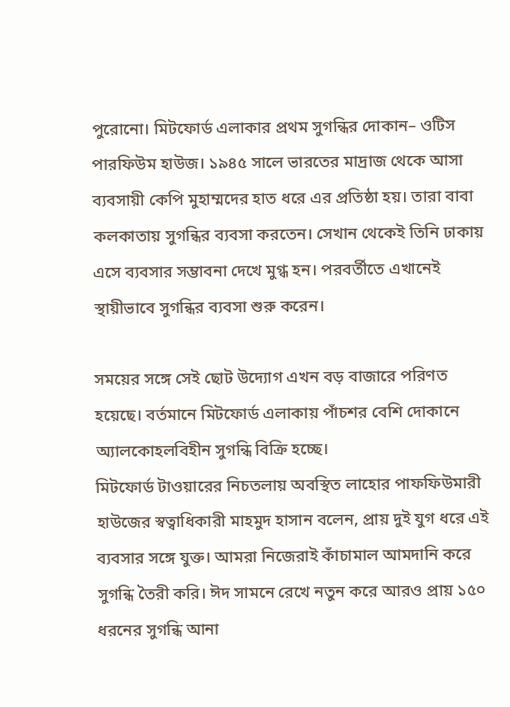পুরোনো। মিটফোর্ড এলাকার প্রথম সুগন্ধির দোকান– ওটিস পারফিউম হাউজ। ১৯৪৫ সালে ভারতের মাদ্রাজ থেকে আসা ব্যবসায়ী কেপি মুহাম্মদের হাত ধরে এর প্রতিষ্ঠা হয়। তারা বাবা কলকাতায় সুগন্ধির ব্যবসা করতেন। সেখান থেকেই তিনি ঢাকায় এসে ব্যবসার সম্ভাবনা দেখে মুগ্ধ হন। পরবর্তীতে এখানেই স্থায়ীভাবে সুগন্ধির ব্যবসা শুরু করেন।

সময়ের সঙ্গে সেই ছোট উদ্যোগ এখন বড় বাজারে পরিণত হয়েছে। বর্তমানে মিটফোর্ড এলাকায় পাঁচশর বেশি দোকানে অ্যালকোহলবিহীন সুগন্ধি বিক্রি হচ্ছে।
মিটফোর্ড টাওয়ারের নিচতলায় অবস্থিত লাহোর পাফফিউমারী হাউজের স্বত্বাধিকারী মাহমুদ হাসান বলেন, প্রায় দুই যুগ ধরে এই ব্যবসার সঙ্গে যুক্ত। আমরা নিজেরাই কাঁচামাল আমদানি করে সুগন্ধি তৈরী করি। ঈদ সামনে রেখে নতুন করে আরও প্রায় ১৫০ ধরনের সুগন্ধি আনা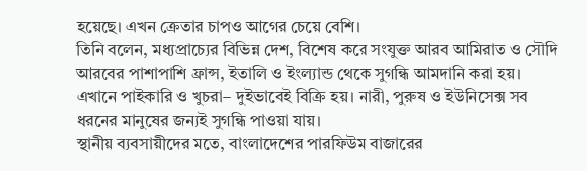হয়েছে। এখন ক্রেতার চাপও আগের চেয়ে বেশি।
তিনি বলেন, মধ্যপ্রাচ্যের বিভিন্ন দেশ, বিশেষ করে সংযুক্ত আরব আমিরাত ও সৌদি আরবের পাশাপাশি ফ্রান্স, ইতালি ও ইংল্যান্ড থেকে সুগন্ধি আমদানি করা হয়। এখানে পাইকারি ও খুচরা– দুইভাবেই বিক্রি হয়। নারী, পুরুষ ও ইউনিসেক্স সব ধরনের মানুষের জন্যই সুগন্ধি পাওয়া যায়।
স্থানীয় ব্যবসায়ীদের মতে, বাংলাদেশের পারফিউম বাজারের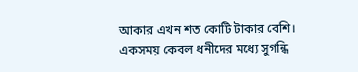আকার এখন শত কোটি টাকার বেশি। একসময় কেবল ধনীদের মধ্যে সুগন্ধি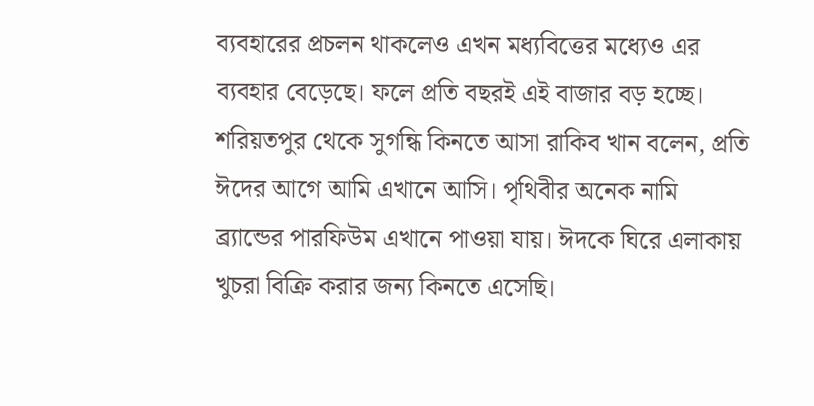ব্যবহারের প্রচলন থাকলেও এখন মধ্যবিত্তের মধ্যেও এর ব্যবহার বেড়েছে। ফলে প্রতি বছরই এই বাজার বড় হচ্ছে।
শরিয়তপুর থেকে সুগন্ধি কিনতে আসা রাকিব খান বলেন, প্রতি ঈদের আগে আমি এখানে আসি। পৃথিবীর অনেক নামি ব্র্যান্ডের পারফিউম এখানে পাওয়া যায়। ঈদকে ঘিরে এলাকায় খুচরা বিক্রি করার জন্য কিনতে এসেছি।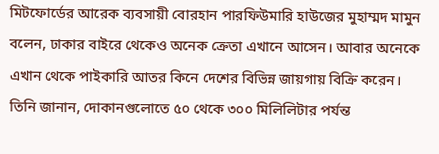মিটফোর্ডের আরেক ব্যবসায়ী বোরহান পারফিউমারি হাউজের মুহাম্মদ মামুন বলেন, ঢাকার বাইরে থেকেও অনেক ক্রেতা এখানে আসেন। আবার অনেকে এখান থেকে পাইকারি আতর কিনে দেশের বিভিন্ন জায়গায় বিক্রি করেন।
তিনি জানান, দোকানগুলোতে ৫০ থেকে ৩০০ মিলিলিটার পর্যন্ত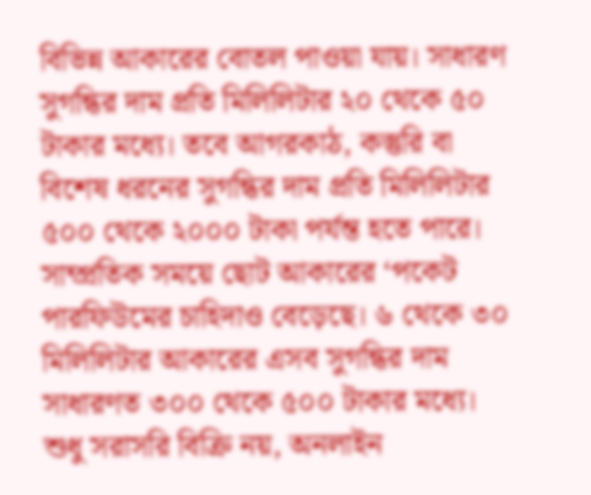বিভিন্ন আকারের বোতল পাওয়া যায়। সাধারণ সুগন্ধির দাম প্রতি মিলিলিটার ২০ থেকে ৫০ টাকার মধ্যে। তবে আগরকাঠ, কস্তুরি বা বিশেষ ধরনের সুগন্ধির দাম প্রতি মিলিলিটার ৫০০ থেকে ২০০০ টাকা পর্যন্ত হতে পারে।
সাম্প্রতিক সময়ে ছোট আকারের ‘পকেট পারফিউমের চাহিদাও বেড়েছে। ৬ থেকে ৩০ মিলিলিটার আকারের এসব সুগন্ধির দাম সাধারণত ৩০০ থেকে ৫০০ টাকার মধ্যে।
শুধু সরাসরি বিক্রি নয়, অনলাইন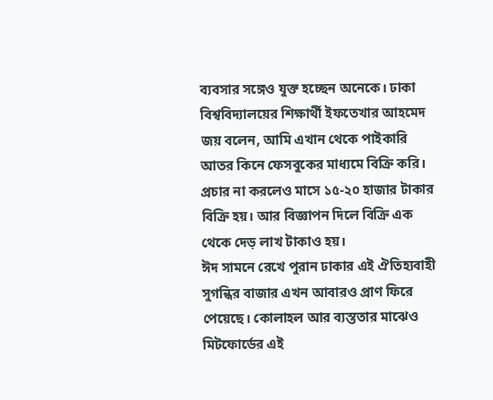ব্যবসার সঙ্গেও যুক্ত হচ্ছেন অনেকে। ঢাকা বিশ্ববিদ্যালয়ের শিক্ষার্থী ইফতেখার আহমেদ জয় বলেন, আমি এখান থেকে পাইকারি আতর কিনে ফেসবুকের মাধ্যমে বিক্রি করি। প্রচার না করলেও মাসে ১৫-২০ হাজার টাকার বিক্রি হয়। আর বিজ্ঞাপন দিলে বিক্রি এক থেকে দেড় লাখ টাকাও হয়।
ঈদ সামনে রেখে পুরান ঢাকার এই ঐতিহ্যবাহী সুগন্ধির বাজার এখন আবারও প্রাণ ফিরে পেয়েছে। কোলাহল আর ব্যস্ততার মাঝেও মিটফোর্ডের এই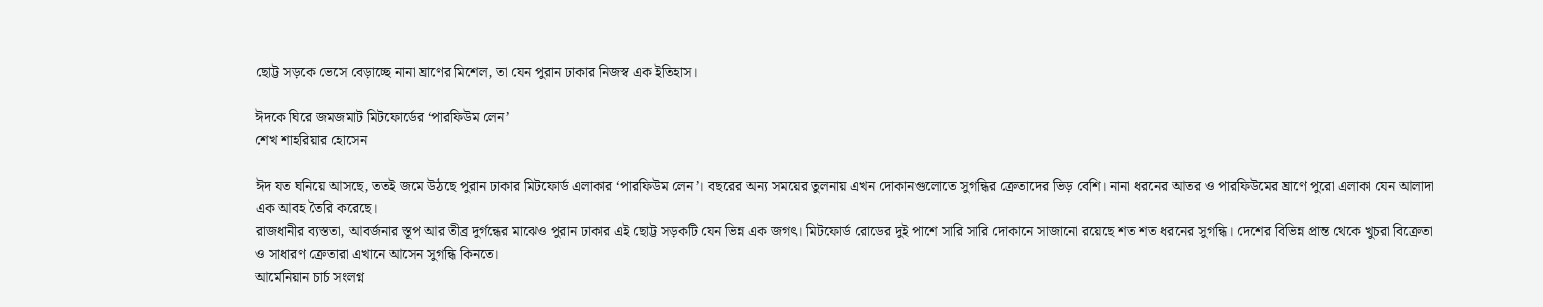ছোট্ট সড়কে ভেসে বেড়াচ্ছে নানা ঘ্রাণের মিশেল, তা যেন পুরান ঢাকার নিজস্ব এক ইতিহাস।

ঈদকে ঘিরে জমজমাট মিটফোর্ডের ‘পারফিউম লেন’
শেখ শাহরিয়ার হোসেন

ঈদ যত ঘনিয়ে আসছে, ততই জমে উঠছে পুরান ঢাকার মিটফোর্ড এলাকার ‘পারফিউম লেন’। বছরের অন্য সময়ের তুলনায় এখন দোকানগুলোতে সুগন্ধির ক্রেতাদের ভিড় বেশি। নানা ধরনের আতর ও পারফিউমের ঘ্রাণে পুরো এলাকা যেন আলাদা এক আবহ তৈরি করেছে।
রাজধানীর ব্যস্ততা, আবর্জনার স্তূপ আর তীব্র দুর্গন্ধের মাঝেও পুরান ঢাকার এই ছোট্ট সড়কটি যেন ভিন্ন এক জগৎ। মিটফোর্ড রোডের দুই পাশে সারি সারি দোকানে সাজানো রয়েছে শত শত ধরনের সুগন্ধি। দেশের বিভিন্ন প্রান্ত থেকে খুচরা বিক্রেতা ও সাধারণ ক্রেতারা এখানে আসেন সুগন্ধি কিনতে।
আর্মেনিয়ান চার্চ সংলগ্ন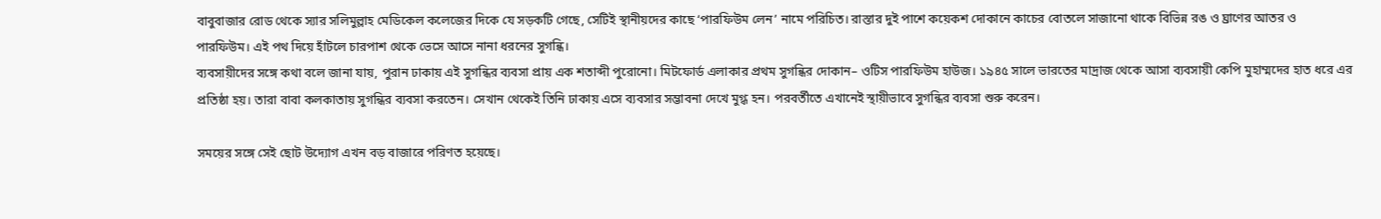বাবুবাজার রোড থেকে স্যার সলিমুল্লাহ মেডিকেল কলেজের দিকে যে সড়কটি গেছে, সেটিই স্থানীয়দের কাছে ‘পারফিউম লেন’ নামে পরিচিত। রাস্তার দুই পাশে কয়েকশ দোকানে কাচের বোতলে সাজানো থাকে বিভিন্ন রঙ ও ঘ্রাণের আতর ও পারফিউম। এই পথ দিয়ে হাঁটলে চারপাশ থেকে ভেসে আসে নানা ধরনের সুগন্ধি।
ব্যবসায়ীদের সঙ্গে কথা বলে জানা যায়, পুরান ঢাকায় এই সুগন্ধির ব্যবসা প্রায় এক শতাব্দী পুরোনো। মিটফোর্ড এলাকার প্রথম সুগন্ধির দোকান– ওটিস পারফিউম হাউজ। ১৯৪৫ সালে ভারতের মাদ্রাজ থেকে আসা ব্যবসায়ী কেপি মুহাম্মদের হাত ধরে এর প্রতিষ্ঠা হয়। তারা বাবা কলকাতায় সুগন্ধির ব্যবসা করতেন। সেখান থেকেই তিনি ঢাকায় এসে ব্যবসার সম্ভাবনা দেখে মুগ্ধ হন। পরবর্তীতে এখানেই স্থায়ীভাবে সুগন্ধির ব্যবসা শুরু করেন।

সময়ের সঙ্গে সেই ছোট উদ্যোগ এখন বড় বাজারে পরিণত হয়েছে।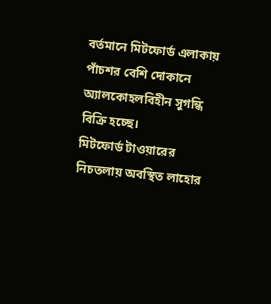বর্তমানে মিটফোর্ড এলাকায় পাঁচশর বেশি দোকানে অ্যালকোহলবিহীন সুগন্ধি বিক্রি হচ্ছে।
মিটফোর্ড টাওয়ারের নিচতলায় অবস্থিত লাহোর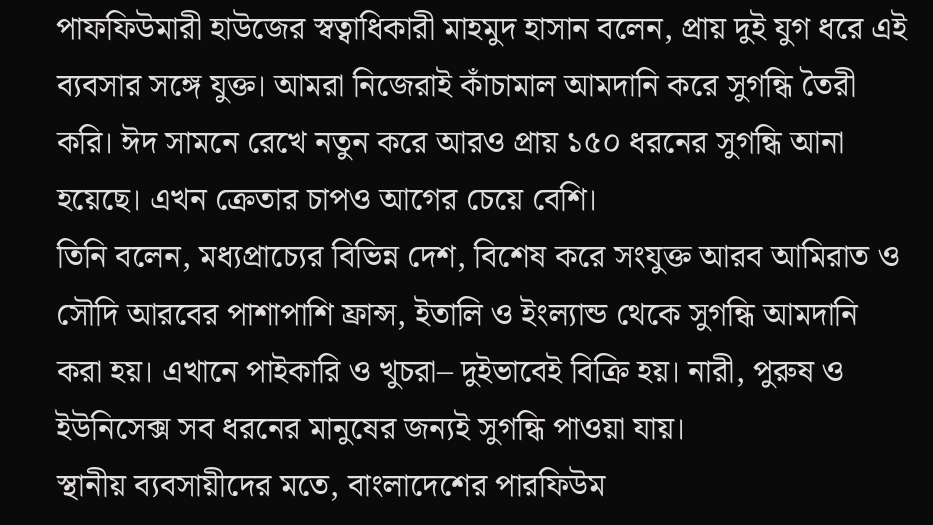পাফফিউমারী হাউজের স্বত্বাধিকারী মাহমুদ হাসান বলেন, প্রায় দুই যুগ ধরে এই ব্যবসার সঙ্গে যুক্ত। আমরা নিজেরাই কাঁচামাল আমদানি করে সুগন্ধি তৈরী করি। ঈদ সামনে রেখে নতুন করে আরও প্রায় ১৫০ ধরনের সুগন্ধি আনা হয়েছে। এখন ক্রেতার চাপও আগের চেয়ে বেশি।
তিনি বলেন, মধ্যপ্রাচ্যের বিভিন্ন দেশ, বিশেষ করে সংযুক্ত আরব আমিরাত ও সৌদি আরবের পাশাপাশি ফ্রান্স, ইতালি ও ইংল্যান্ড থেকে সুগন্ধি আমদানি করা হয়। এখানে পাইকারি ও খুচরা– দুইভাবেই বিক্রি হয়। নারী, পুরুষ ও ইউনিসেক্স সব ধরনের মানুষের জন্যই সুগন্ধি পাওয়া যায়।
স্থানীয় ব্যবসায়ীদের মতে, বাংলাদেশের পারফিউম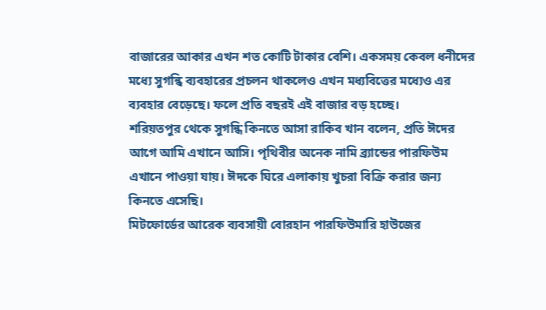বাজারের আকার এখন শত কোটি টাকার বেশি। একসময় কেবল ধনীদের মধ্যে সুগন্ধি ব্যবহারের প্রচলন থাকলেও এখন মধ্যবিত্তের মধ্যেও এর ব্যবহার বেড়েছে। ফলে প্রতি বছরই এই বাজার বড় হচ্ছে।
শরিয়তপুর থেকে সুগন্ধি কিনতে আসা রাকিব খান বলেন, প্রতি ঈদের আগে আমি এখানে আসি। পৃথিবীর অনেক নামি ব্র্যান্ডের পারফিউম এখানে পাওয়া যায়। ঈদকে ঘিরে এলাকায় খুচরা বিক্রি করার জন্য কিনতে এসেছি।
মিটফোর্ডের আরেক ব্যবসায়ী বোরহান পারফিউমারি হাউজের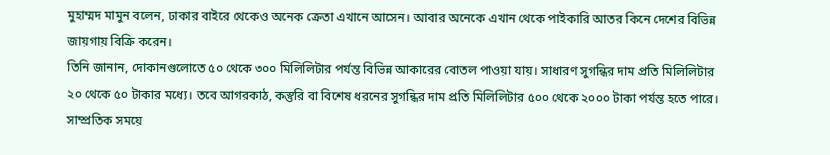মুহাম্মদ মামুন বলেন, ঢাকার বাইরে থেকেও অনেক ক্রেতা এখানে আসেন। আবার অনেকে এখান থেকে পাইকারি আতর কিনে দেশের বিভিন্ন জায়গায় বিক্রি করেন।
তিনি জানান, দোকানগুলোতে ৫০ থেকে ৩০০ মিলিলিটার পর্যন্ত বিভিন্ন আকারের বোতল পাওয়া যায়। সাধারণ সুগন্ধির দাম প্রতি মিলিলিটার ২০ থেকে ৫০ টাকার মধ্যে। তবে আগরকাঠ, কস্তুরি বা বিশেষ ধরনের সুগন্ধির দাম প্রতি মিলিলিটার ৫০০ থেকে ২০০০ টাকা পর্যন্ত হতে পারে।
সাম্প্রতিক সময়ে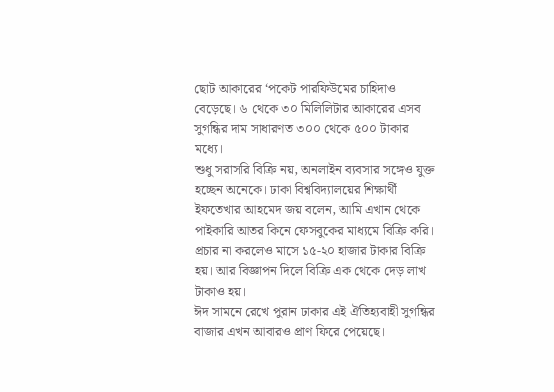ছোট আকারের ‘পকেট পারফিউমের চাহিদাও বেড়েছে। ৬ থেকে ৩০ মিলিলিটার আকারের এসব সুগন্ধির দাম সাধারণত ৩০০ থেকে ৫০০ টাকার মধ্যে।
শুধু সরাসরি বিক্রি নয়, অনলাইন ব্যবসার সঙ্গেও যুক্ত হচ্ছেন অনেকে। ঢাকা বিশ্ববিদ্যালয়ের শিক্ষার্থী ইফতেখার আহমেদ জয় বলেন, আমি এখান থেকে পাইকারি আতর কিনে ফেসবুকের মাধ্যমে বিক্রি করি। প্রচার না করলেও মাসে ১৫-২০ হাজার টাকার বিক্রি হয়। আর বিজ্ঞাপন দিলে বিক্রি এক থেকে দেড় লাখ টাকাও হয়।
ঈদ সামনে রেখে পুরান ঢাকার এই ঐতিহ্যবাহী সুগন্ধির বাজার এখন আবারও প্রাণ ফিরে পেয়েছে।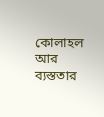কোলাহল আর ব্যস্ততার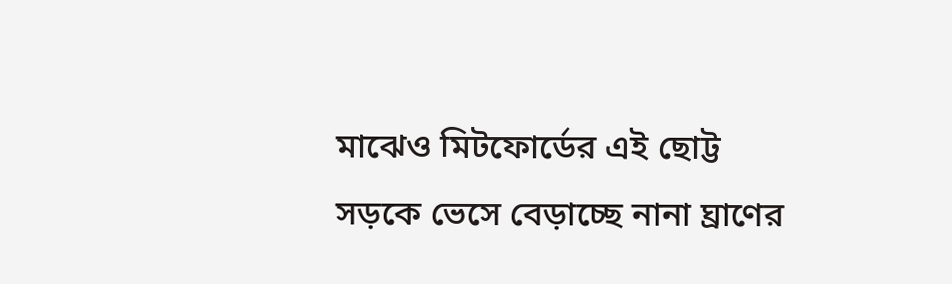মাঝেও মিটফোর্ডের এই ছোট্ট সড়কে ভেসে বেড়াচ্ছে নানা ঘ্রাণের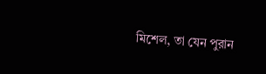মিশেল, তা যেন পুরান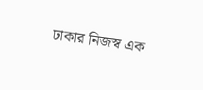ঢাকার নিজস্ব এক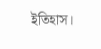ইতিহাস।